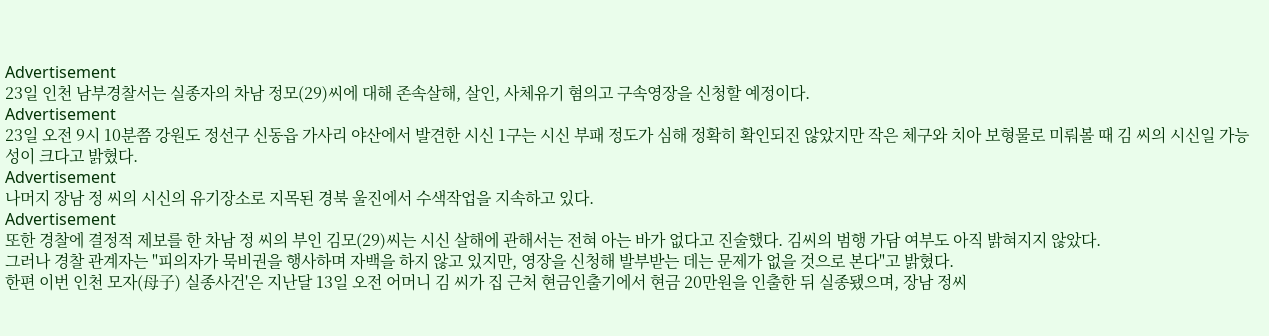Advertisement
23일 인천 남부경찰서는 실종자의 차남 정모(29)씨에 대해 존속살해, 살인, 사체유기 혐의고 구속영장을 신청할 예정이다.
Advertisement
23일 오전 9시 10분쯤 강원도 정선구 신동읍 가사리 야산에서 발견한 시신 1구는 시신 부패 정도가 심해 정확히 확인되진 않았지만 작은 체구와 치아 보형물로 미뤄볼 때 김 씨의 시신일 가능성이 크다고 밝혔다.
Advertisement
나머지 장남 정 씨의 시신의 유기장소로 지목된 경북 울진에서 수색작업을 지속하고 있다.
Advertisement
또한 경찰에 결정적 제보를 한 차남 정 씨의 부인 김모(29)씨는 시신 살해에 관해서는 전혀 아는 바가 없다고 진술했다. 김씨의 범행 가담 여부도 아직 밝혀지지 않았다.
그러나 경찰 관계자는 "피의자가 묵비권을 행사하며 자백을 하지 않고 있지만, 영장을 신청해 발부받는 데는 문제가 없을 것으로 본다"고 밝혔다.
한편 이번 인천 모자(母子) 실종사건'은 지난달 13일 오전 어머니 김 씨가 집 근처 현금인출기에서 현금 20만원을 인출한 뒤 실종됐으며, 장남 정씨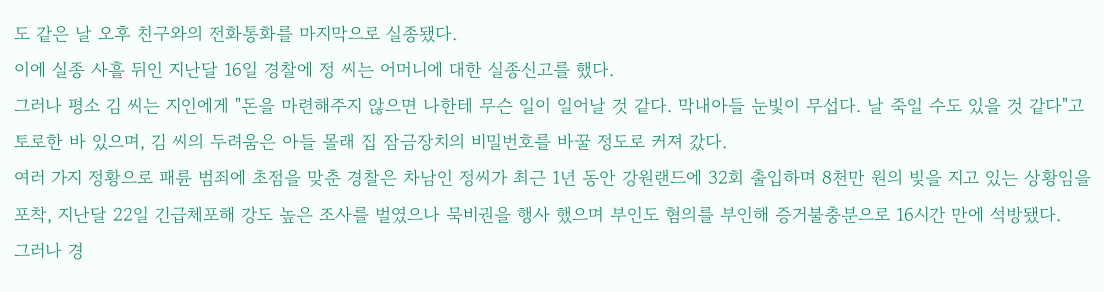도 같은 날 오후 친구와의 전화통화를 마지막으로 실종됐다.
이에 실종 사흘 뒤인 지난달 16일 경찰에 정 씨는 어머니에 대한 실종신고를 했다.
그러나 평소 김 씨는 지인에게 "돈을 마련해주지 않으면 나한테 무슨 일이 일어날 것 같다. 막내아들 눈빛이 무섭다. 날 죽일 수도 있을 것 같다"고 토로한 바 있으며, 김 씨의 두려움은 아들 몰래 집 잠금장치의 비밀번호를 바꿀 정도로 커져 갔다.
여러 가지 정황으로 패륜 범죄에 초점을 맞춘 경찰은 차남인 정씨가 최근 1년 동안 강원랜드에 32회 출입하며 8천만 원의 빚을 지고 있는 상황임을 포착, 지난달 22일 긴급체포해 강도 높은 조사를 벌였으나 묵비권을 행사 했으며 부인도 혐의를 부인해 증거불충분으로 16시간 만에 석방됐다.
그러나 경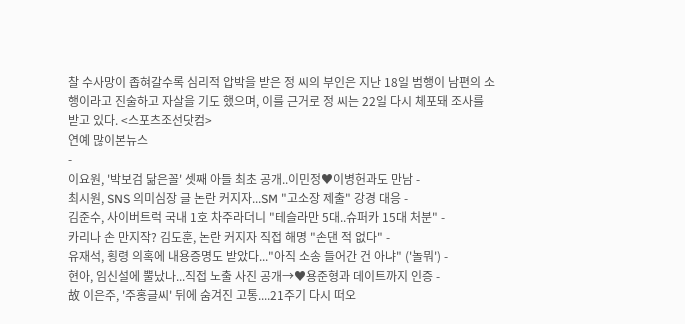찰 수사망이 좁혀갈수록 심리적 압박을 받은 정 씨의 부인은 지난 18일 범행이 남편의 소행이라고 진술하고 자살을 기도 했으며, 이를 근거로 정 씨는 22일 다시 체포돼 조사를 받고 있다. <스포츠조선닷컴>
연예 많이본뉴스
-
이요원, '박보검 닮은꼴' 셋째 아들 최초 공개..이민정♥이병헌과도 만남 -
최시원, SNS 의미심장 글 논란 커지자...SM "고소장 제출" 강경 대응 -
김준수, 사이버트럭 국내 1호 차주라더니 "테슬라만 5대..슈퍼카 15대 처분" -
카리나 손 만지작? 김도훈, 논란 커지자 직접 해명 "손댄 적 없다" -
유재석, 횡령 의혹에 내용증명도 받았다..."아직 소송 들어간 건 아냐" ('놀뭐') -
현아, 임신설에 뿔났나...직접 노출 사진 공개→♥용준형과 데이트까지 인증 -
故 이은주, '주홍글씨' 뒤에 숨겨진 고통....21주기 다시 떠오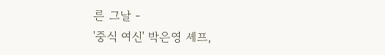른 그날 -
'중식 여신' 박은영 셰프,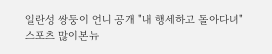일란성 쌍둥이 언니 공개 "내 행세하고 돌아다녀"
스포츠 많이본뉴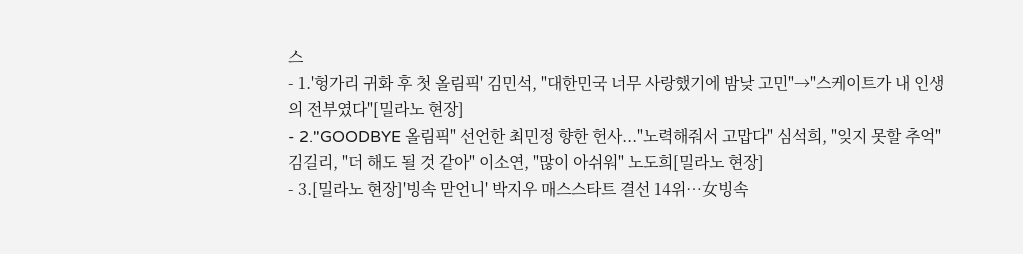스
- 1.'헝가리 귀화 후 첫 올림픽' 김민석, "대한민국 너무 사랑했기에 밤낮 고민"→"스케이트가 내 인생의 전부였다"[밀라노 현장]
- 2."GOODBYE 올림픽" 선언한 최민정 향한 헌사..."노력해줘서 고맙다" 심석희, "잊지 못할 추억" 김길리, "더 해도 될 것 같아" 이소연, "많이 아쉬워" 노도희[밀라노 현장]
- 3.[밀라노 현장]'빙속 맏언니' 박지우 매스스타트 결선 14위…女빙속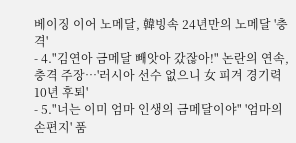베이징 이어 노메달, 韓빙속 24년만의 노메달 '충격'
- 4."김연아 금메달 빼앗아 갔잖아!" 논란의 연속, 충격 주장…'러시아 선수 없으니 女 피겨 경기력 10년 후퇴'
- 5."너는 이미 엄마 인생의 금메달이야" '엄마의 손편지' 품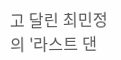고 달린 최민정의 '라스트 댄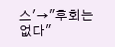스'→"후회는 없다"